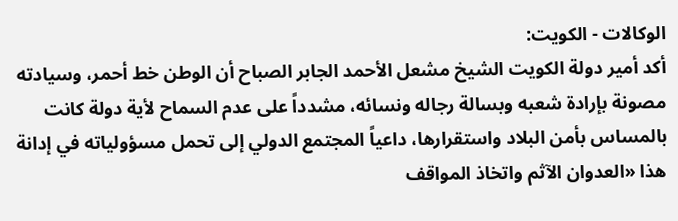الوكالات - الكويت:
أكد أمير دولة الكويت الشيخ مشعل الأحمد الجابر الصباح أن الوطن خط أحمر، وسيادته مصونة بإرادة شعبه وبسالة رجاله ونسائه، مشدداً على عدم السماح لأية دولة كانت بالمساس بأمن البلاد واستقرارها، داعياً المجتمع الدولي إلى تحمل مسؤولياته في إدانة هذا «العدوان الآثم واتخاذ المواقف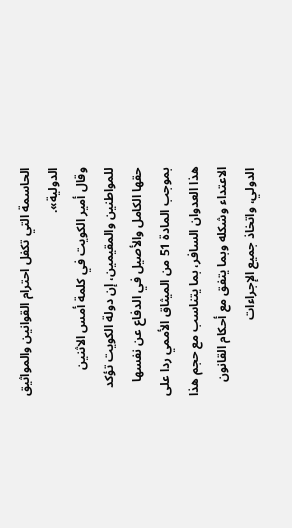الحاسمة التي تكفل احترام القوانين والمواثيق الدولية».
وقال أمير الكويت في كلمة أمس الاثنين للمواطنين والمقيمين، إن دولة الكويت تؤكد حقها الكامل والأصيل في الدفاع عن نفسها بموجب المادة 51 من الميثاق الأممي ردا على هذا العدوان السافر، بما يتناسب مع حجم هذا الاعتداء وشكله وبما يتفق مع أحكام القانون الدولي، واتخاذ جميع الإجراءات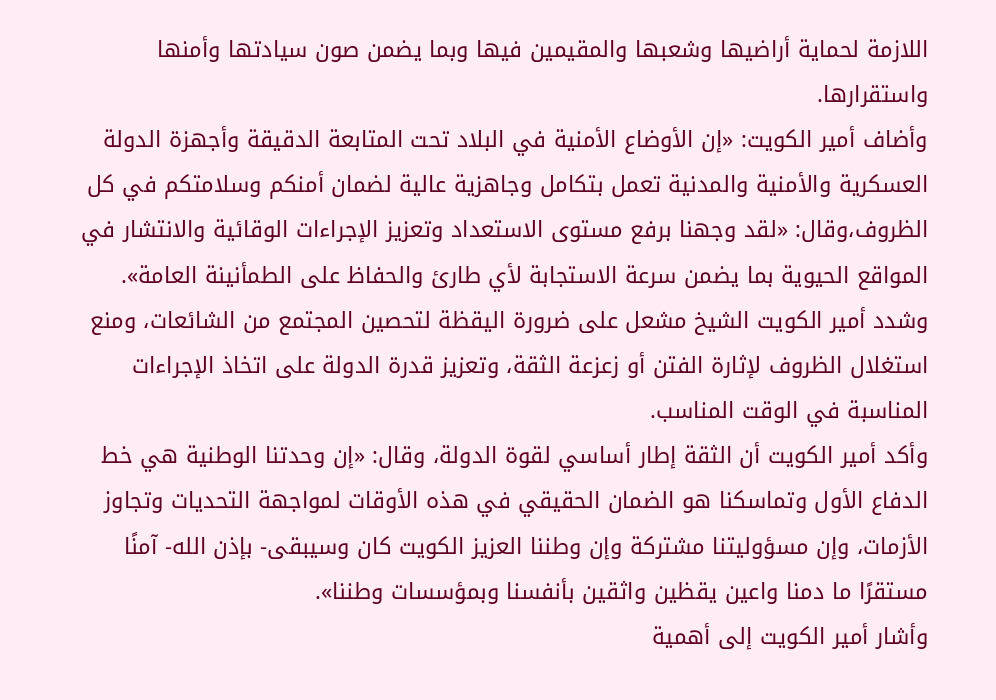اللازمة لحماية أراضيها وشعبها والمقيمين فيها وبما يضمن صون سيادتها وأمنها واستقرارها.
وأضاف أمير الكويت: «إن الأوضاع الأمنية في البلاد تحت المتابعة الدقيقة وأجهزة الدولة العسكرية والأمنية والمدنية تعمل بتكامل وجاهزية عالية لضمان أمنكم وسلامتكم في كل الظروف،وقال: «لقد وجهنا برفع مستوى الاستعداد وتعزيز الإجراءات الوقائية والانتشار في المواقع الحيوية بما يضمن سرعة الاستجابة لأي طارئ والحفاظ على الطمأنينة العامة».
وشدد أمير الكويت الشيخ مشعل على ضرورة اليقظة لتحصين المجتمع من الشائعات، ومنع استغلال الظروف لإثارة الفتن أو زعزعة الثقة، وتعزيز قدرة الدولة على اتخاذ الإجراءات المناسبة في الوقت المناسب.
وأكد أمير الكويت أن الثقة إطار أساسي لقوة الدولة، وقال: «إن وحدتنا الوطنية هي خط الدفاع الأول وتماسكنا هو الضمان الحقيقي في هذه الأوقات لمواجهة التحديات وتجاوز الأزمات، وإن مسؤوليتنا مشتركة وإن وطننا العزيز الكويت كان وسيبقى- بإذن الله- آمنًا مستقرًا ما دمنا واعين يقظين واثقين بأنفسنا وبمؤسسات وطننا».
وأشار أمير الكويت إلى أهمية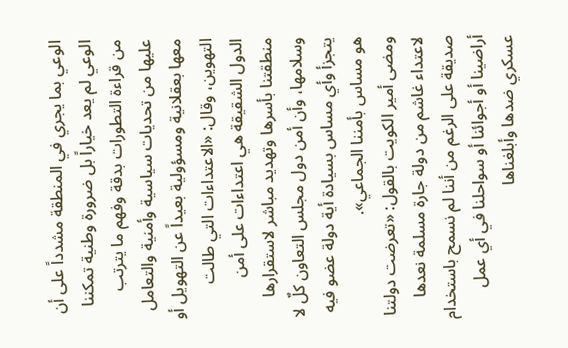الوعي بما يجري في المنطقة مشدداً على أن الوعي لم يعد خياراً بل ضرورة وطنية تمكننا من قراءة التطورات بدقة وفهم ما يترتب عليها من تحديات سياسية وأمنية والتعامل معها بعقلانية ومسؤولية بعيداً عن التهويل أو التهوين، وقال: «الاعتداءات التي طالت الدول الشقيقة هي اعتداءات على أمن منطقتنا بأسرها وتهديد مباشر لاستقرارها وسلامها، وأن أمن دول مجلس التعاون كلٌ لا يتجزأ وأي مساس بسيادة أية دولة عضو فيه هو مساس بأمننا الجماعي».
ومضى أمير الكويت بالقول: «تعرضت دولتنا لاعتداء غاشم من دولة جارة مسلمة نعدها صديقة على الرغم من أننا لم نسمح باستخدام أراضينا أو أجوائنا أو سواحلنا في أي عمل عسكري ضدها وأبلغناها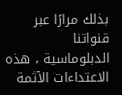بذلك مرارًا عبر قنواتنا الدبلوماسية ، هذه الاعتداءات الآثمة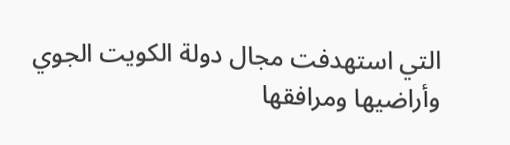التي استهدفت مجال دولة الكويت الجوي وأراضيها ومرافقها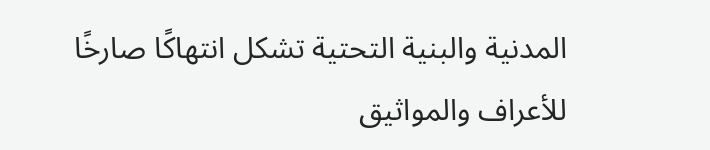المدنية والبنية التحتية تشكل انتهاكًا صارخًا للأعراف والمواثيق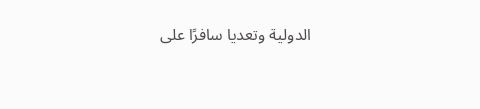الدولية وتعديا سافرًا على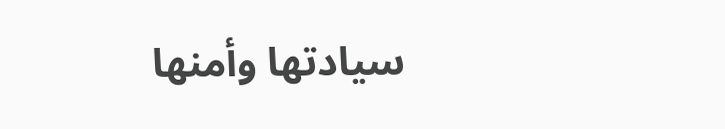سيادتها وأمنها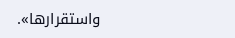واستقرارها».